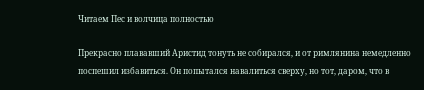Читаем Пес и волчица полностью

Прекрасно плававший Аристид тонуть не собирался, и от римлянина немедленно поспешил избавиться. Он попытался навалиться сверху, но тот, даром, что в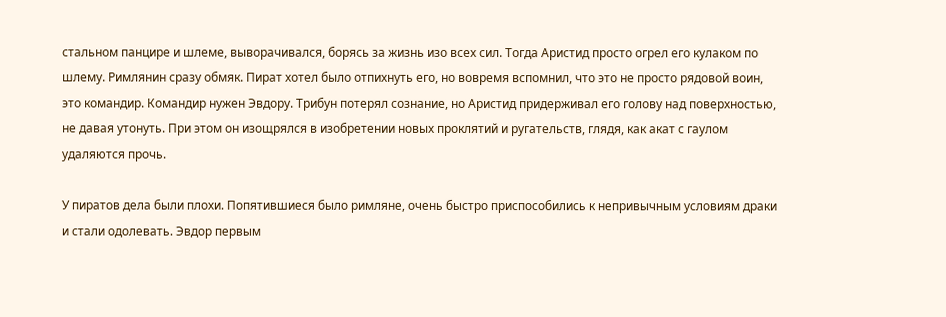стальном панцире и шлеме, выворачивался, борясь за жизнь изо всех сил. Тогда Аристид просто огрел его кулаком по шлему. Римлянин сразу обмяк. Пират хотел было отпихнуть его, но вовремя вспомнил, что это не просто рядовой воин, это командир. Командир нужен Эвдору. Трибун потерял сознание, но Аристид придерживал его голову над поверхностью, не давая утонуть. При этом он изощрялся в изобретении новых проклятий и ругательств, глядя, как акат с гаулом удаляются прочь.

У пиратов дела были плохи. Попятившиеся было римляне, очень быстро приспособились к непривычным условиям драки и стали одолевать. Эвдор первым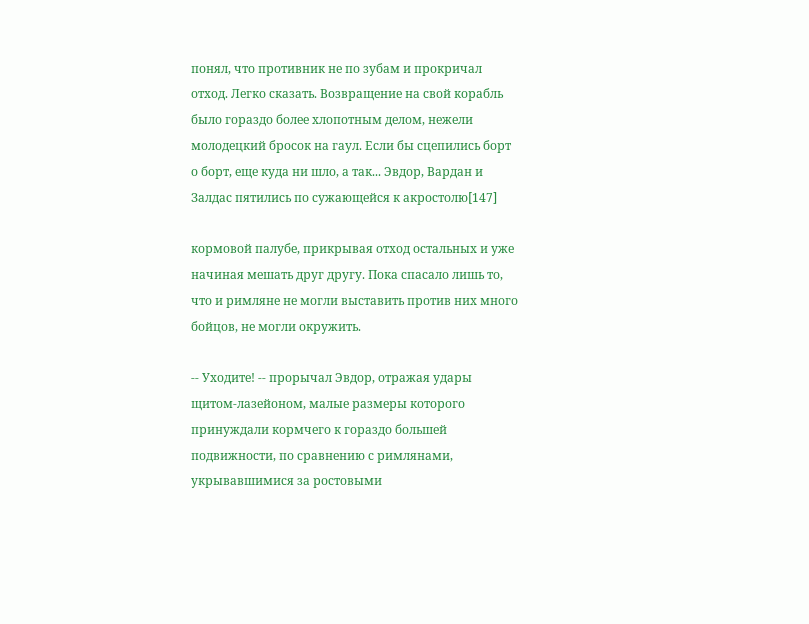понял, что противник не по зубам и прокричал отход. Легко сказать. Возвращение на свой корабль было гораздо более хлопотным делом, нежели молодецкий бросок на гаул. Если бы сцепились борт о борт, еще куда ни шло, а так... Эвдор, Вардан и Залдас пятились по сужающейся к акростолю[147]

кормовой палубе, прикрывая отход остальных и уже начиная мешать друг другу. Пока спасало лишь то, что и римляне не могли выставить против них много бойцов, не могли окружить.

-- Уходите! -- прорычал Эвдор, отражая удары щитом-лазейоном, малые размеры которого принуждали кормчего к гораздо большей подвижности, по сравнению с римлянами, укрывавшимися за ростовыми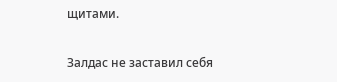щитами.

Залдас не заставил себя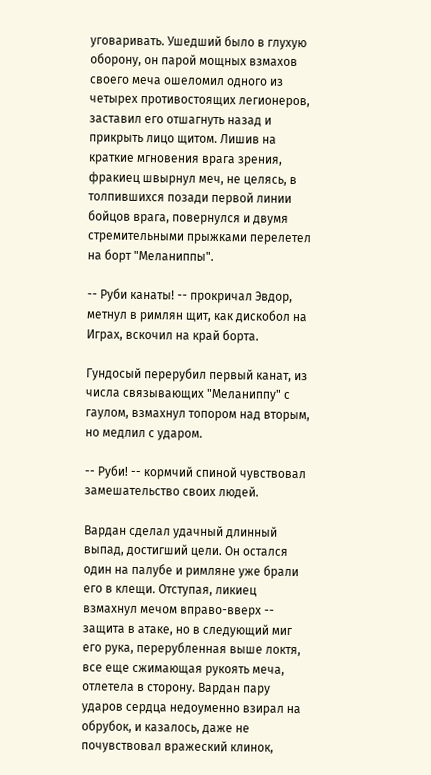уговаривать. Ушедший было в глухую оборону, он парой мощных взмахов своего меча ошеломил одного из четырех противостоящих легионеров, заставил его отшагнуть назад и прикрыть лицо щитом. Лишив на краткие мгновения врага зрения, фракиец швырнул меч, не целясь, в толпившихся позади первой линии бойцов врага, повернулся и двумя стремительными прыжками перелетел на борт "Меланиппы".

-- Руби канаты! -- прокричал Эвдор, метнул в римлян щит, как дискобол на Играх, вскочил на край борта.

Гундосый перерубил первый канат, из числа связывающих "Меланиппу" с гаулом, взмахнул топором над вторым, но медлил с ударом.

-- Руби! -- кормчий спиной чувствовал замешательство своих людей.

Вардан сделал удачный длинный выпад, достигший цели. Он остался один на палубе и римляне уже брали его в клещи. Отступая, ликиец взмахнул мечом вправо-вверх -- защита в атаке, но в следующий миг его рука, перерубленная выше локтя, все еще сжимающая рукоять меча, отлетела в сторону. Вардан пару ударов сердца недоуменно взирал на обрубок, и казалось, даже не почувствовал вражеский клинок,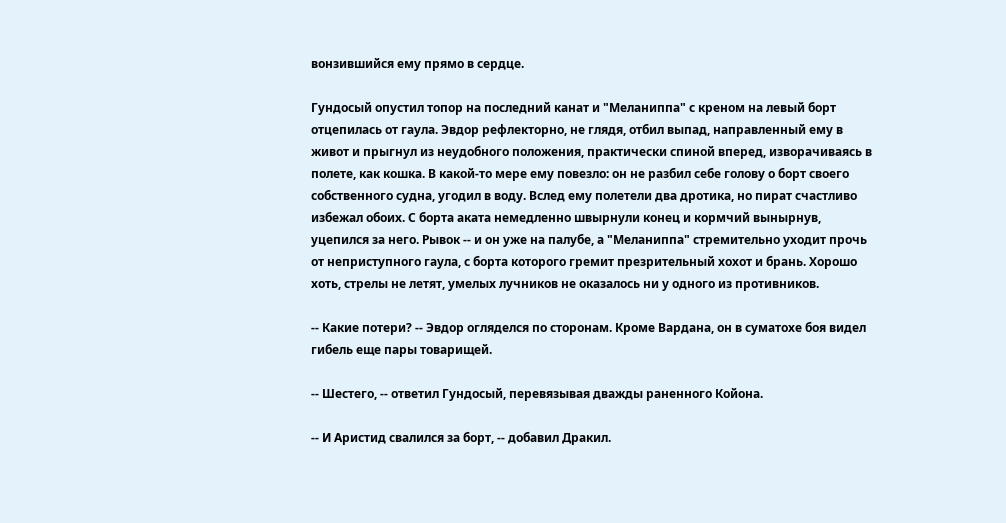вонзившийся ему прямо в сердце.

Гундосый опустил топор на последний канат и "Меланиппа" с креном на левый борт отцепилась от гаула. Эвдор рефлекторно, не глядя, отбил выпад, направленный ему в живот и прыгнул из неудобного положения, практически спиной вперед, изворачиваясь в полете, как кошка. В какой-то мере ему повезло: он не разбил себе голову о борт своего собственного судна, угодил в воду. Вслед ему полетели два дротика, но пират счастливо избежал обоих. С борта аката немедленно швырнули конец и кормчий вынырнув, уцепился за него. Рывок -- и он уже на палубе, а "Меланиппа" стремительно уходит прочь от неприступного гаула, с борта которого гремит презрительный хохот и брань. Хорошо хоть, стрелы не летят, умелых лучников не оказалось ни у одного из противников.

-- Какие потери? -- Эвдор огляделся по сторонам. Кроме Вардана, он в суматохе боя видел гибель еще пары товарищей.

-- Шестего, -- ответил Гундосый, перевязывая дважды раненного Койона.

-- И Аристид свалился за борт, -- добавил Дракил.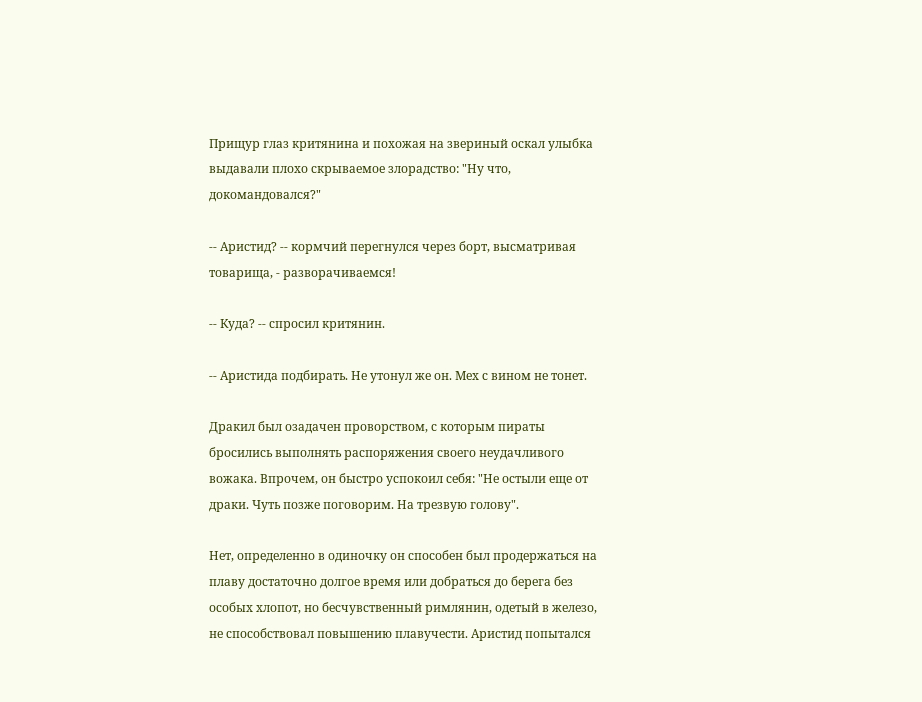Прищур глаз критянина и похожая на звериный оскал улыбка выдавали плохо скрываемое злорадство: "Ну что, докомандовался?"

-- Аристид? -- кормчий перегнулся через борт, высматривая товарища, - разворачиваемся!

-- Куда? -- спросил критянин.

-- Аристида подбирать. Не утонул же он. Мех с вином не тонет.

Дракил был озадачен проворством, с которым пираты бросились выполнять распоряжения своего неудачливого вожака. Впрочем, он быстро успокоил себя: "Не остыли еще от драки. Чуть позже поговорим. На трезвую голову".

Нет, определенно в одиночку он способен был продержаться на плаву достаточно долгое время или добраться до берега без особых хлопот, но бесчувственный римлянин, одетый в железо, не способствовал повышению плавучести. Аристид попытался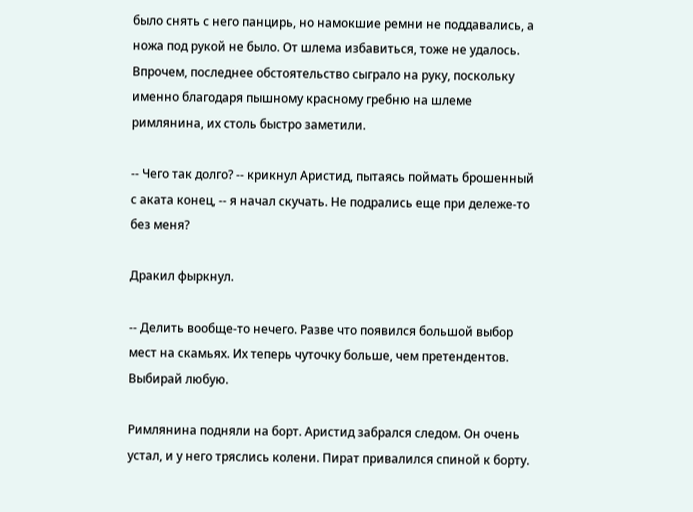было снять с него панцирь, но намокшие ремни не поддавались, а ножа под рукой не было. От шлема избавиться, тоже не удалось. Впрочем, последнее обстоятельство сыграло на руку, поскольку именно благодаря пышному красному гребню на шлеме римлянина, их столь быстро заметили.

-- Чего так долго? -- крикнул Аристид, пытаясь поймать брошенный с аката конец, -- я начал скучать. Не подрались еще при дележе-то без меня?

Дракил фыркнул.

-- Делить вообще-то нечего. Разве что появился большой выбор мест на скамьях. Их теперь чуточку больше, чем претендентов. Выбирай любую.

Римлянина подняли на борт. Аристид забрался следом. Он очень устал, и у него тряслись колени. Пират привалился спиной к борту.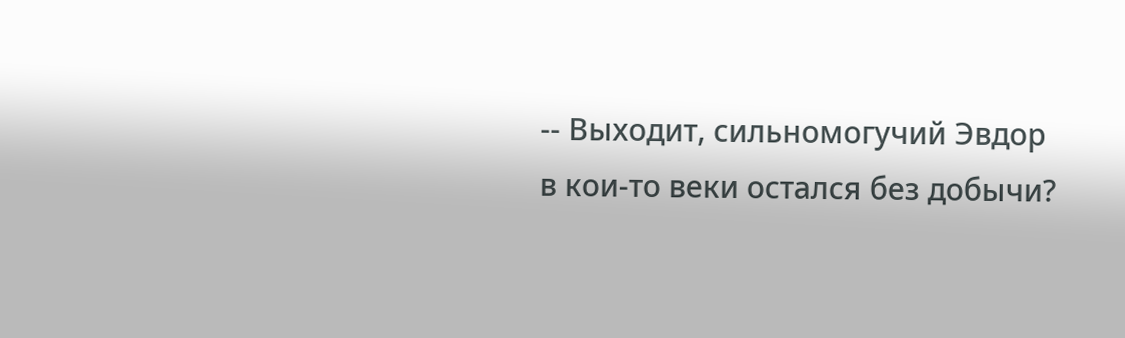-- Выходит, сильномогучий Эвдор в кои-то веки остался без добычи?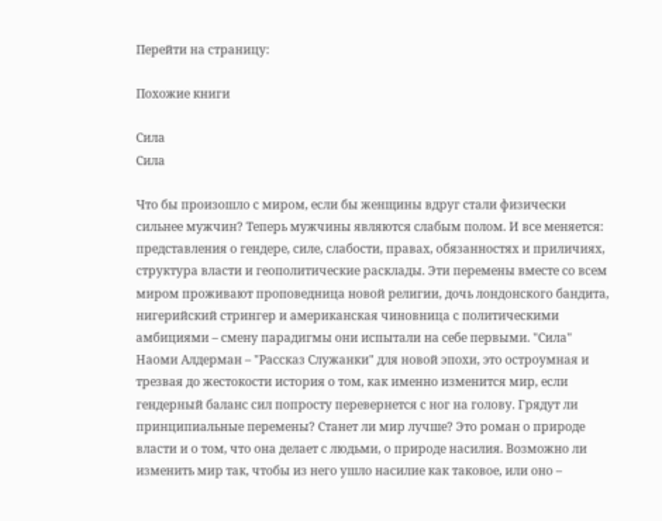Перейти на страницу:

Похожие книги

Сила
Сила

Что бы произошло с миром, если бы женщины вдруг стали физически сильнее мужчин? Теперь мужчины являются слабым полом. И все меняется: представления о гендере, силе, слабости, правах, обязанностях и приличиях, структура власти и геополитические расклады. Эти перемены вместе со всем миром проживают проповедница новой религии, дочь лондонского бандита, нигерийский стрингер и американская чиновница с политическими амбициями – смену парадигмы они испытали на себе первыми. "Сила" Наоми Алдерман – "Рассказ Служанки" для новой эпохи, это остроумная и трезвая до жестокости история о том, как именно изменится мир, если гендерный баланс сил попросту перевернется с ног на голову. Грядут ли принципиальные перемены? Станет ли мир лучше? Это роман о природе власти и о том, что она делает с людьми, о природе насилия. Возможно ли изменить мир так, чтобы из него ушло насилие как таковое, или оно –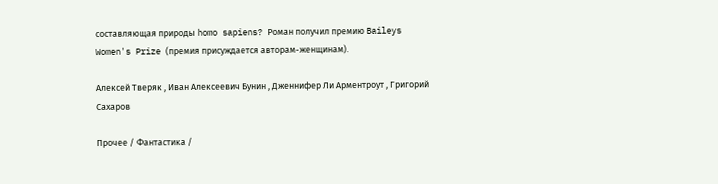составляющая природы homo sapiens? Роман получил премию Baileys Women's Prize (премия присуждается авторам-женщинам).

Алексей Тверяк , Иван Алексеевич Бунин , Дженнифер Ли Арментроут , Григорий Сахаров

Прочее / Фантастика /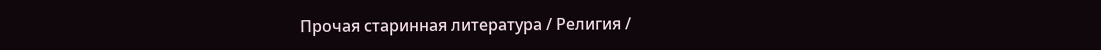Прочая старинная литература / Религия /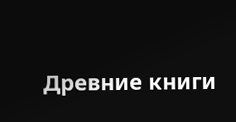Древние книги